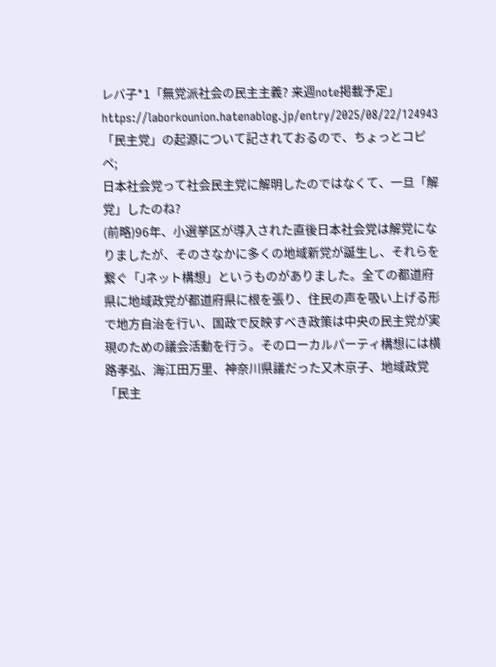レバ子*1「無党派社会の民主主義? 来週note掲載予定」https://laborkounion.hatenablog.jp/entry/2025/08/22/124943
「民主党」の起源について記されておるので、ちょっとコピペ;
日本社会党って社会民主党に解明したのではなくて、一旦「解党」したのね?
(前略)96年、小選挙区が導入された直後日本社会党は解党になりましたが、そのさなかに多くの地域新党が誕生し、それらを繋ぐ「Jネット構想」というものがありました。全ての都道府県に地域政党が都道府県に根を張り、住民の声を吸い上げる形で地方自治を行い、国政で反映すべき政策は中央の民主党が実現のための議会活動を行う。そのローカルパーティ構想には横路孝弘、海江田万里、神奈川県議だった又木京子、地域政党「民主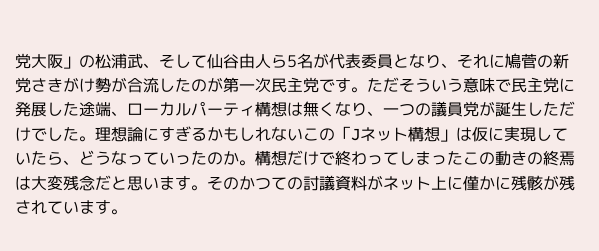党大阪」の松浦武、そして仙谷由人ら5名が代表委員となり、それに鳩菅の新党さきがけ勢が合流したのが第一次民主党です。ただそういう意味で民主党に発展した途端、ローカルパーティ構想は無くなり、一つの議員党が誕生しただけでした。理想論にすぎるかもしれないこの「Jネット構想」は仮に実現していたら、どうなっていったのか。構想だけで終わってしまったこの動きの終焉は大変残念だと思います。そのかつての討議資料がネット上に僅かに残骸が残されています。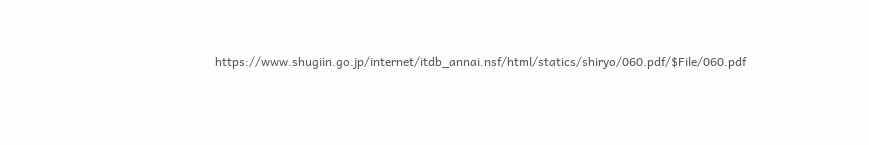https://www.shugiin.go.jp/internet/itdb_annai.nsf/html/statics/shiryo/060.pdf/$File/060.pdf